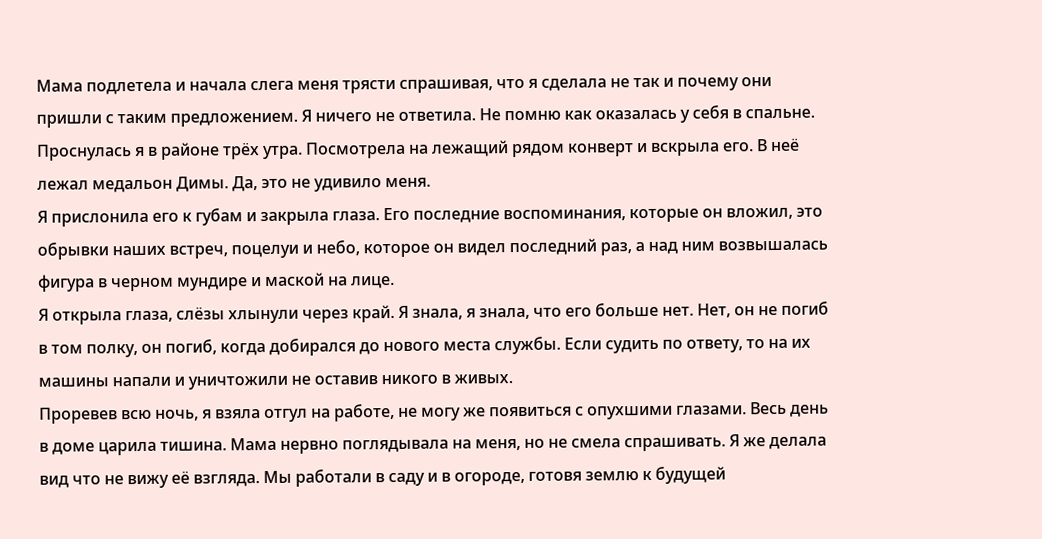Мама подлетела и начала слега меня трясти спрашивая, что я сделала не так и почему они пришли с таким предложением. Я ничего не ответила. Не помню как оказалась у себя в спальне. Проснулась я в районе трёх утра. Посмотрела на лежащий рядом конверт и вскрыла его. В неё лежал медальон Димы. Да, это не удивило меня.
Я прислонила его к губам и закрыла глаза. Его последние воспоминания, которые он вложил, это обрывки наших встреч, поцелуи и небо, которое он видел последний раз, а над ним возвышалась фигура в черном мундире и маской на лице.
Я открыла глаза, слёзы хлынули через край. Я знала, я знала, что его больше нет. Нет, он не погиб в том полку, он погиб, когда добирался до нового места службы. Если судить по ответу, то на их машины напали и уничтожили не оставив никого в живых.
Проревев всю ночь, я взяла отгул на работе, не могу же появиться с опухшими глазами. Весь день в доме царила тишина. Мама нервно поглядывала на меня, но не смела спрашивать. Я же делала вид что не вижу её взгляда. Мы работали в саду и в огороде, готовя землю к будущей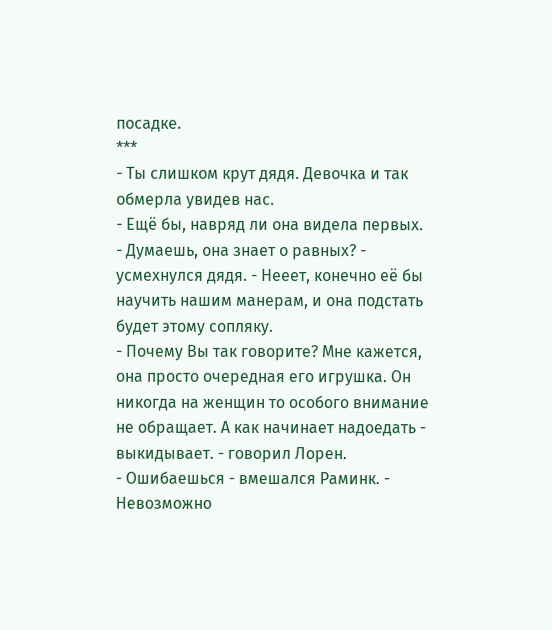посадке.
***
- Ты слишком крут дядя. Девочка и так обмерла увидев нас.
- Ещё бы, навряд ли она видела первых.
- Думаешь, она знает о равных? - усмехнулся дядя. - Нееет, конечно её бы научить нашим манерам, и она подстать будет этому сопляку.
- Почему Вы так говорите? Мне кажется, она просто очередная его игрушка. Он никогда на женщин то особого внимание не обращает. А как начинает надоедать - выкидывает. - говорил Лорен.
- Ошибаешься - вмешался Раминк. - Невозможно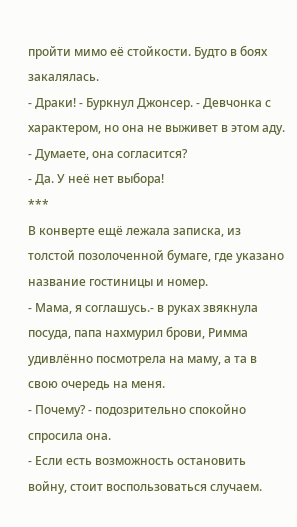пройти мимо её стойкости. Будто в боях закалялась.
- Драки! - Буркнул Джонсер. - Девчонка с характером, но она не выживет в этом аду.
- Думаете, она согласится?
- Да. У неё нет выбора!
***
В конверте ещё лежала записка, из толстой позолоченной бумаге, где указано название гостиницы и номер.
- Мама, я соглашусь.- в руках звякнула посуда, папа нахмурил брови, Римма удивлённо посмотрела на маму, а та в свою очередь на меня.
- Почему? - подозрительно спокойно спросила она.
- Если есть возможность остановить войну, стоит воспользоваться случаем.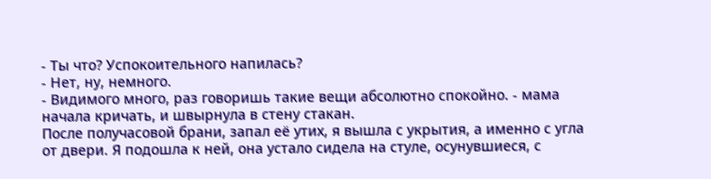- Ты что? Успокоительного напилась?
- Нет, ну, немного.
- Видимого много, раз говоришь такие вещи абсолютно спокойно. - мама начала кричать, и швырнула в стену стакан.
После получасовой брани, запал её утих, я вышла с укрытия, а именно с угла от двери. Я подошла к ней, она устало сидела на стуле, осунувшиеся, с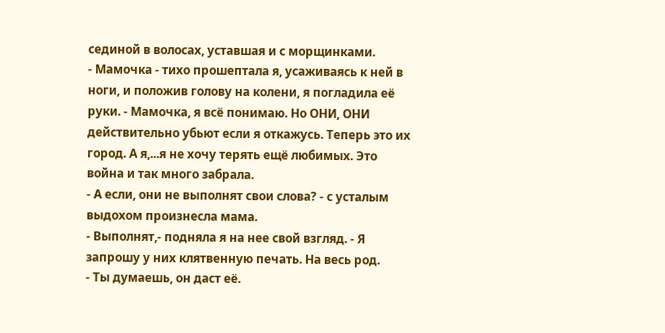сединой в волосах, уставшая и с морщинками.
- Мамочка - тихо прошептала я, усаживаясь к ней в ноги, и положив голову на колени, я погладила её руки. - Мамочка, я всё понимаю. Но ОНИ, ОНИ действительно убьют если я откажусь. Теперь это их город. А я,...я не хочу терять ещё любимых. Это война и так много забрала.
- А если, они не выполнят свои слова? - с усталым выдохом произнесла мама.
- Выполнят,- подняла я на нее свой взгляд. - Я запрошу у них клятвенную печать. На весь род.
- Ты думаешь, он даст её.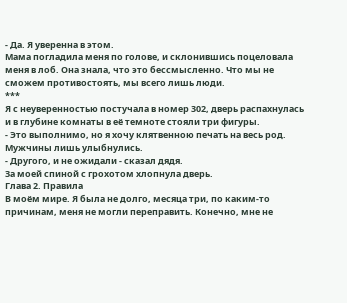- Да. Я уверенна в этом.
Мама погладила меня по голове, и склонившись поцеловала меня в лоб. Она знала, что это бессмысленно. Что мы не сможем противостоять, мы всего лишь люди.
***
Я с неуверенностью постучала в номер 302, дверь распахнулась и в глубине комнаты в её темноте стояли три фигуры.
- Это выполнимо, но я хочу клятвенною печать на весь род.
Мужчины лишь улыбнулись.
- Другого, и не ожидали - сказал дядя.
За моей спиной с грохотом хлопнула дверь.
Глава 2. Правила
В моём мире. Я была не долго, месяца три, по каким-то причинам, меня не могли переправить. Конечно, мне не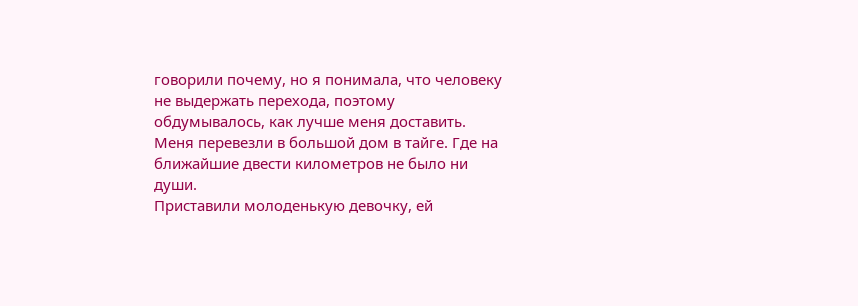говорили почему, но я понимала, что человеку не выдержать перехода, поэтому обдумывалось, как лучше меня доставить.
Меня перевезли в большой дом в тайге. Где на ближайшие двести километров не было ни души.
Приставили молоденькую девочку, ей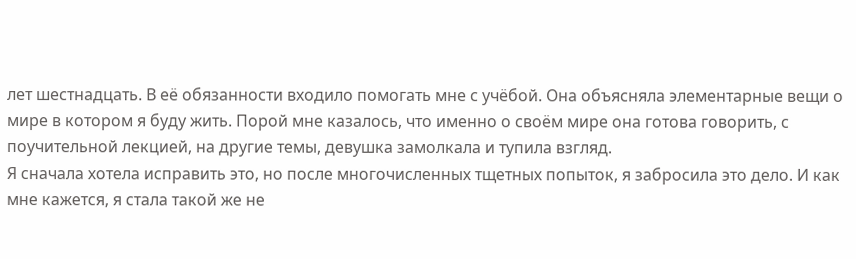лет шестнадцать. В её обязанности входило помогать мне с учёбой. Она объясняла элементарные вещи о мире в котором я буду жить. Порой мне казалось, что именно о своём мире она готова говорить, с поучительной лекцией, на другие темы, девушка замолкала и тупила взгляд.
Я сначала хотела исправить это, но после многочисленных тщетных попыток, я забросила это дело. И как мне кажется, я стала такой же не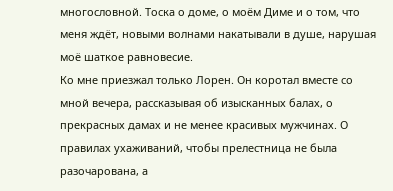многословной. Тоска о доме, о моём Диме и о том, что меня ждёт, новыми волнами накатывали в душе, нарушая моё шаткое равновесие.
Ко мне приезжал только Лорен. Он коротал вместе со мной вечера, рассказывая об изысканных балах, о прекрасных дамах и не менее красивых мужчинах. О правилах ухаживаний, чтобы прелестница не была разочарована, а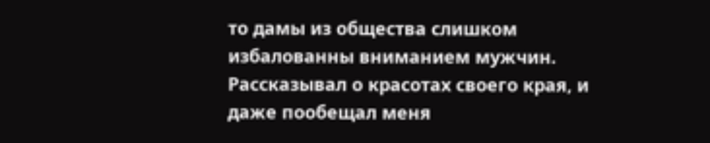то дамы из общества слишком избалованны вниманием мужчин. Рассказывал о красотах своего края, и даже пообещал меня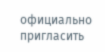официально пригласить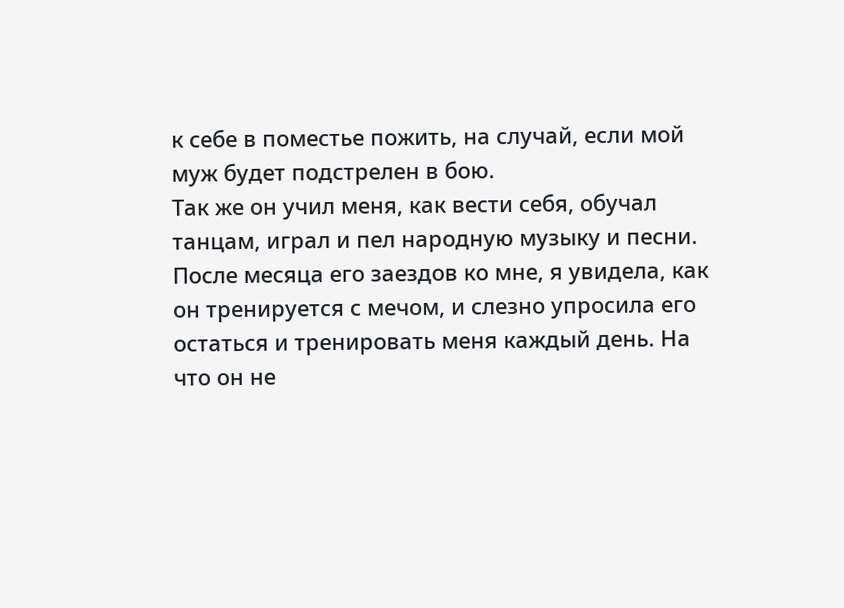к себе в поместье пожить, на случай, если мой муж будет подстрелен в бою.
Так же он учил меня, как вести себя, обучал танцам, играл и пел народную музыку и песни.
После месяца его заездов ко мне, я увидела, как он тренируется с мечом, и слезно упросила его остаться и тренировать меня каждый день. На что он не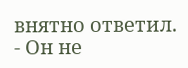внятно ответил.
- Он не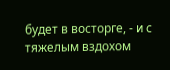будет в восторге, - и с тяжелым вздохом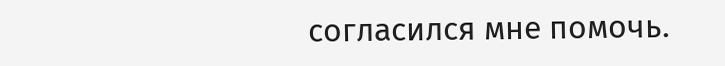согласился мне помочь.